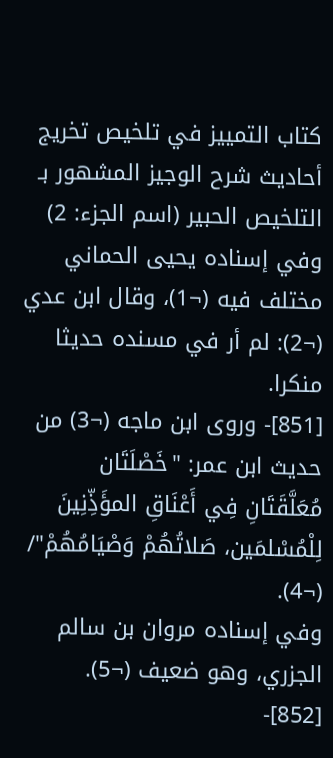كتاب التمييز في تلخيص تخريج أحاديث شرح الوجيز المشهور بـ التلخيص الحبير (اسم الجزء: 2)
وفي إسناده يحيى الحماني مختلف فيه (¬1)، وقال ابن عدي (¬2): لم أر في مسنده حديثا منكرا.
[851]- وروى ابن ماجه (¬3) من حديث ابن عمر: "خَصْلَتَان مُعَلَّقَتَانِ فِي أَعْنَاقِ المؤَذِّنِينَ لِلْمُسْلمَين، صَلاتُهُمْ وَصْيَامُهُمْ"/ (¬4).
وفي إسناده مروان بن سالم الجزري، وهو ضعيف (¬5).
[852]-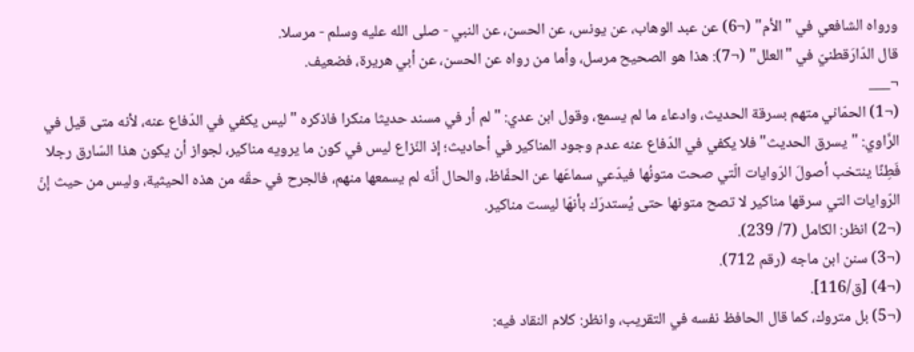ورواه الشافعي في "الأم" (¬6) عن عبد الوهاب، عن يونس، عن الحسن، عن النبي - صلى الله عليه وسلم - مرسلا.
قال الدّارَقطنيّ في "العلل" (¬7): هذا هو الصحيح مرسل، وأما من رواه عن الحسن، عن أبي هريرة، فضعيف.
¬___
(¬1) الحمّاني متهم بسرقة الحديث، وادعاء ما لم يسمع، وقول ابن عدي: "لم أر في مسند حديثا منكرا فاذكره "ليس يكفي في الدّفاع عنه، لأنه متى قيل في الرَّاوي: "يسرق الحديث" فلا يكفي في الدّفاع عنه عدم وجود المناكير في أحاديث؛ إذ النّزاع ليس في كون ما يرويه مناكير، لجواز أن يكون هذا السّارق رجلا فَطِنًا ينتخب أصولَ الرّوايات الّتي صحت متونُها فيدّعي سماعَها عن الحفّاظ، والحال أنّه لم يسمعها منهم، فالجرح في حقّه من هذه الحيثية، وليس من حيث إنّ الرّوايات التي سرقها مناكير لا تصح متونها حتى يُستدرَك بأنهّا ليست مناكير.
(¬2) انظر: الكامل (7/ 239).
(¬3) سنن ابن ماجه (رقم 712).
(¬4) [ق/116].
(¬5) بل متروك، كما قال الحافظ نفسه في التقريب، وانظر: كلام النقاد فيه: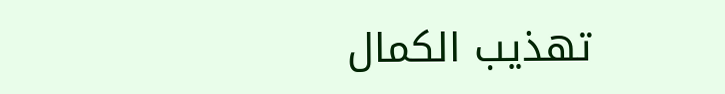تهذيب الكمال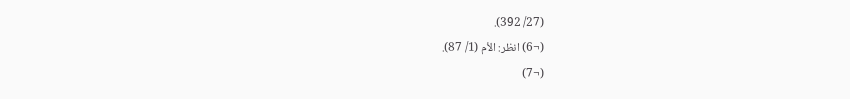(27/ 392).
(¬6) انظر: الأم (1/ 87).
(¬7)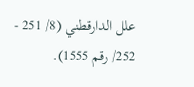علل الدارقطني (8/ 251 - 252/ رقم 1555).